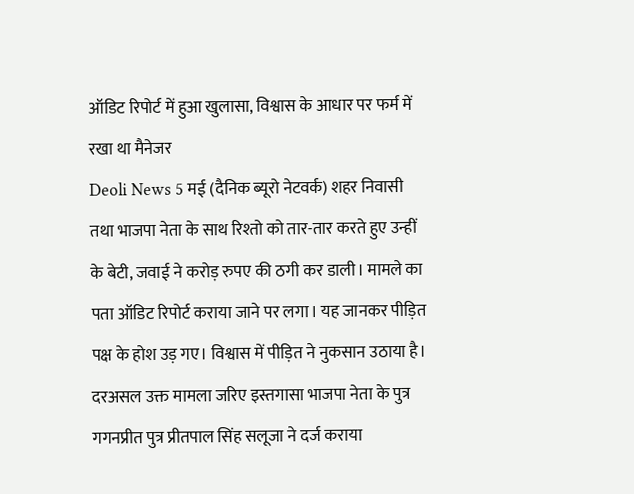ऑडिट रिपोर्ट में हुआ खुलासा, विश्वास के आधार पर फर्म में रखा था मैनेजर
Deoli News 5 मई (दैनिक ब्यूरो नेटवर्क) शहर निवासी तथा भाजपा नेता के साथ रिश्तो को तार-तार करते हुए उन्हीं के बेटी, जवाई ने करोड़ रुपए की ठगी कर डाली। मामले का पता ऑडिट रिपोर्ट कराया जाने पर लगा। यह जानकर पीड़ित पक्ष के होश उड़ गए। विश्वास में पीड़ित ने नुकसान उठाया है।
दरअसल उक्त मामला जरिए इस्तगासा भाजपा नेता के पुत्र गगनप्रीत पुत्र प्रीतपाल सिंह सलूजा ने दर्ज कराया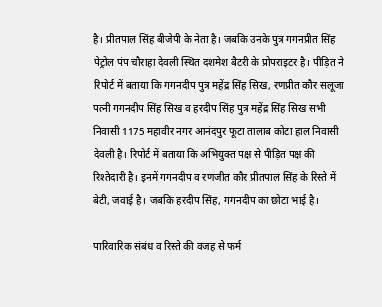है। प्रीतपाल सिंह बीजेपी के नेता है। जबकि उनके पुत्र गगनप्रीत सिंह पेट्रोल पंप चौराहा देवली स्थित दशमेश बैटरी के प्रोपराइटर है। पीड़ित ने रिपोर्ट में बताया कि गगनदीप पुत्र महेंद्र सिंह सिख, रणप्रीत कौर सलूजा पत्नी गगनदीप सिंह सिख व हरदीप सिंह पुत्र महेंद्र सिंह सिख सभी निवासी 1175 महावीर नगर आनंदपुर फूटा तालाब कोटा हाल निवासी देवली है। रिपोर्ट में बताया कि अभियुक्त पक्ष से पीड़ित पक्ष की रिश्तेदारी है। इनमें गगनदीप व रणजीत कौर प्रीतपाल सिंह के रिस्ते में बेटी, जवाई है। जबकि हरदीप सिंह, गगनदीप का छोटा भाई है।

पारिवारिक संबंध व रिस्ते की वजह से फर्म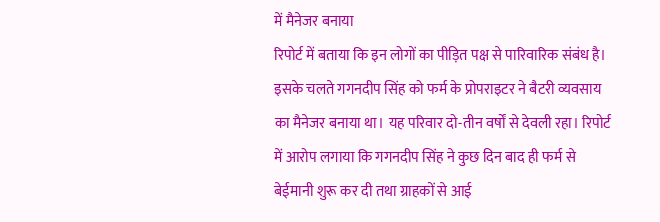में मैनेजर बनाया
रिपोर्ट में बताया कि इन लोगों का पीड़ित पक्ष से पारिवारिक संबंध है। इसके चलते गगनदीप सिंह को फर्म के प्रोपराइटर ने बैटरी व्यवसाय का मैनेजर बनाया था। यह परिवार दो-तीन वर्षों से देवली रहा। रिपोर्ट में आरोप लगाया कि गगनदीप सिंह ने कुछ दिन बाद ही फर्म से बेईमानी शुरू कर दी तथा ग्राहकों से आई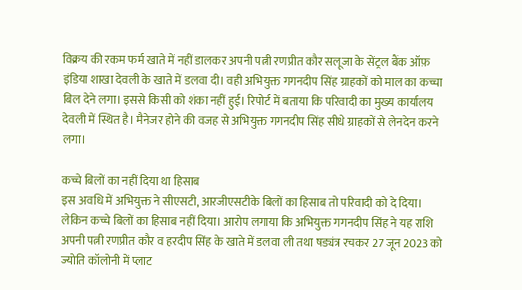विक्रय की रकम फर्म खाते में नहीं डालकर अपनी पत्नी रणप्रीत कौर सलूजा के सेंट्रल बैंक ऑफ़ इंडिया शाखा देवली के खाते में डलवा दी। वही अभियुक्त गगनदीप सिंह ग्राहकों को माल का कच्चा बिल देने लगा। इससे किसी को शंका नहीं हुई। रिपोर्ट में बताया कि परिवादी का मुख्य कार्यालय देवली में स्थित है। मैनेजर होने की वजह से अभियुक्त गगनदीप सिंह सीधे ग्राहकों से लेनदेन करने लगा।

कच्चे बिलों का नहीं दिया था हिसाब
इस अवधि में अभियुक्त ने सीएसटी, आरजीएसटीके बिलों का हिसाब तो परिवादी को दे दिया। लेकिन कच्चे बिलों का हिसाब नहीं दिया। आरोप लगाया कि अभियुक्त गगनदीप सिंह ने यह राशि अपनी पत्नी रणप्रीत कौर व हरदीप सिंह के खाते में डलवा ली तथा षड्यंत्र रचकर 27 जून 2023 को ज्योति कॉलोनी में प्लाट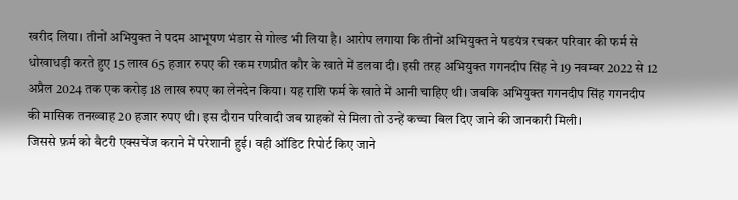खरीद लिया। तीनों अभियुक्त ने पदम आभूषण भंडार से गोल्ड भी लिया है। आरोप लगाया कि तीनों अभियुक्त ने षडयंत्र रचकर परिवार की फर्म से धोखाधड़ी करते हुए 15 लाख 65 हजार रुपए की रकम रणप्रीत कौर के खाते में डलवा दी। इसी तरह अभियुक्त गगनदीप सिंह ने 19 नवम्बर 2022 से 12 अप्रैल 2024 तक एक करोड़ 18 लाख रुपए का लेनदेन किया। यह राशि फर्म के खाते में आनी चाहिए थी। जबकि अभियुक्त गगनदीप सिंह गगनदीप की मासिक तनख्वाह 20 हजार रुपए थी। इस दौरान परिवादी जब ग्राहकों से मिला तो उन्हें कच्चा बिल दिए जाने की जानकारी मिली।
जिससे फ़र्म को बैटरी एक्सचेंज कराने में परेशानी हुई। वही ऑडिट रिपोर्ट किए जाने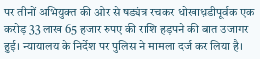पर तीनों अभियुक्त की ओर से षड्यंत्र रचकर धोखाध़डीपूर्वक एक करोड़ 33 लाख 65 हजार रुपए की राशि हड़पने की बात उजागर हुई। न्यायालय के निर्देश पर पुलिस ने मामला दर्ज कर लिया है।